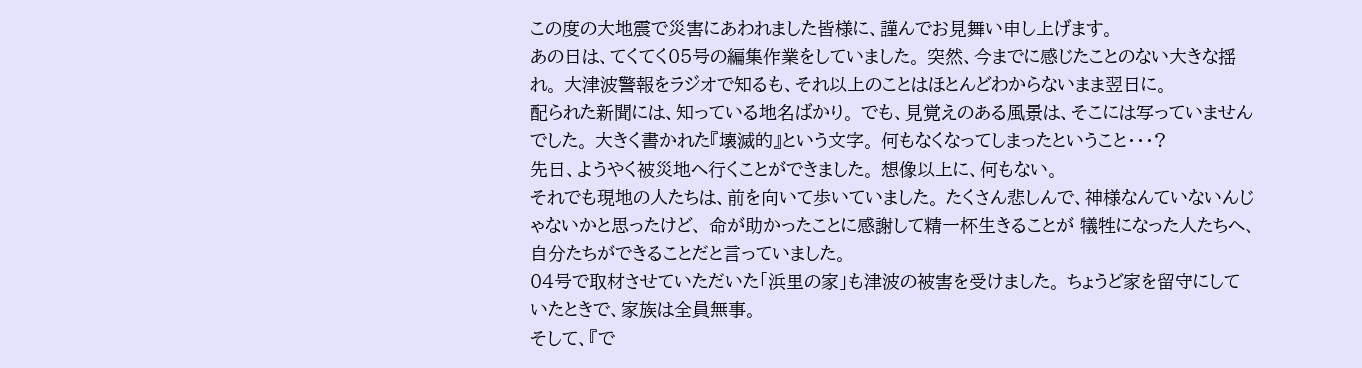この度の大地震で災害にあわれました皆様に、謹んでお見舞い申し上げます。
あの日は、てくてく05号の編集作業をしていました。 突然、今までに感じたことのない大きな揺れ。 大津波警報をラジオで知るも、それ以上のことはほとんどわからないまま翌日に。
配られた新聞には、知っている地名ばかり。 でも、見覚えのある風景は、そこには写っていませんでした。 大きく書かれた『壊滅的』という文字。 何もなくなってしまったということ・・・?
先日、ようやく被災地へ行くことができました。 想像以上に、何もない。
それでも現地の人たちは、前を向いて歩いていました。 たくさん悲しんで、神様なんていないんじゃないかと思ったけど、 命が助かったことに感謝して精一杯生きることが 犠牲になった人たちへ、自分たちができることだと言っていました。
04号で取材させていただいた「浜里の家」も津波の被害を受けました。 ちょうど家を留守にしていたときで、家族は全員無事。
そして、『で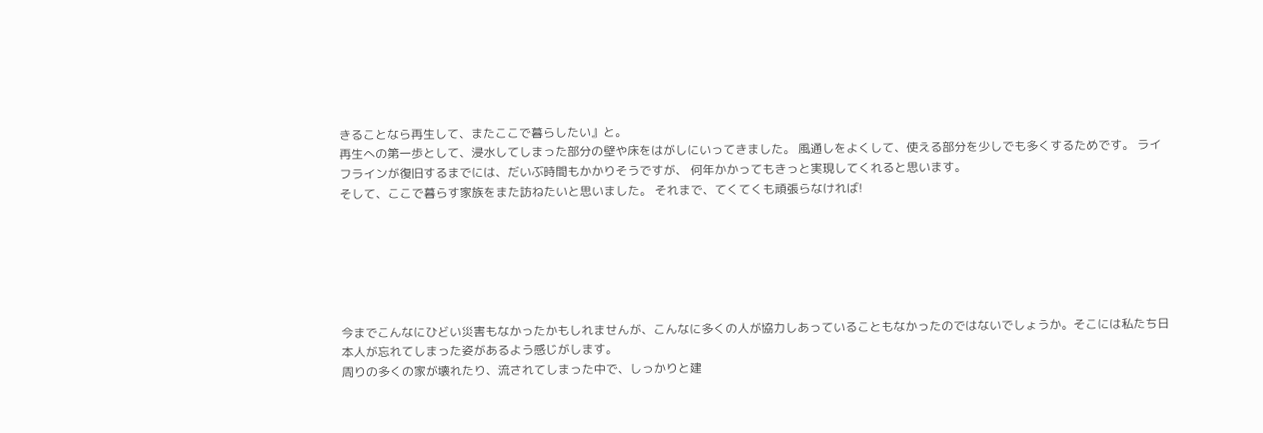きることなら再生して、またここで暮らしたい』と。
再生への第一歩として、浸水してしまった部分の壁や床をはがしにいってきました。 風通しをよくして、使える部分を少しでも多くするためです。 ライフラインが復旧するまでには、だいぶ時間もかかりそうですが、 何年かかってもきっと実現してくれると思います。
そして、ここで暮らす家族をまた訪ねたいと思いました。 それまで、てくてくも頑張らなければ!






今までこんなにひどい災害もなかったかもしれませんが、こんなに多くの人が協力しあっていることもなかったのではないでしょうか。そこには私たち日本人が忘れてしまった姿があるよう感じがします。
周りの多くの家が壊れたり、流されてしまった中で、しっかりと建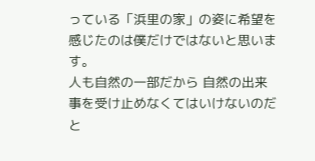っている「浜里の家」の姿に希望を感じたのは僕だけではないと思います。
人も自然の一部だから 自然の出来事を受け止めなくてはいけないのだと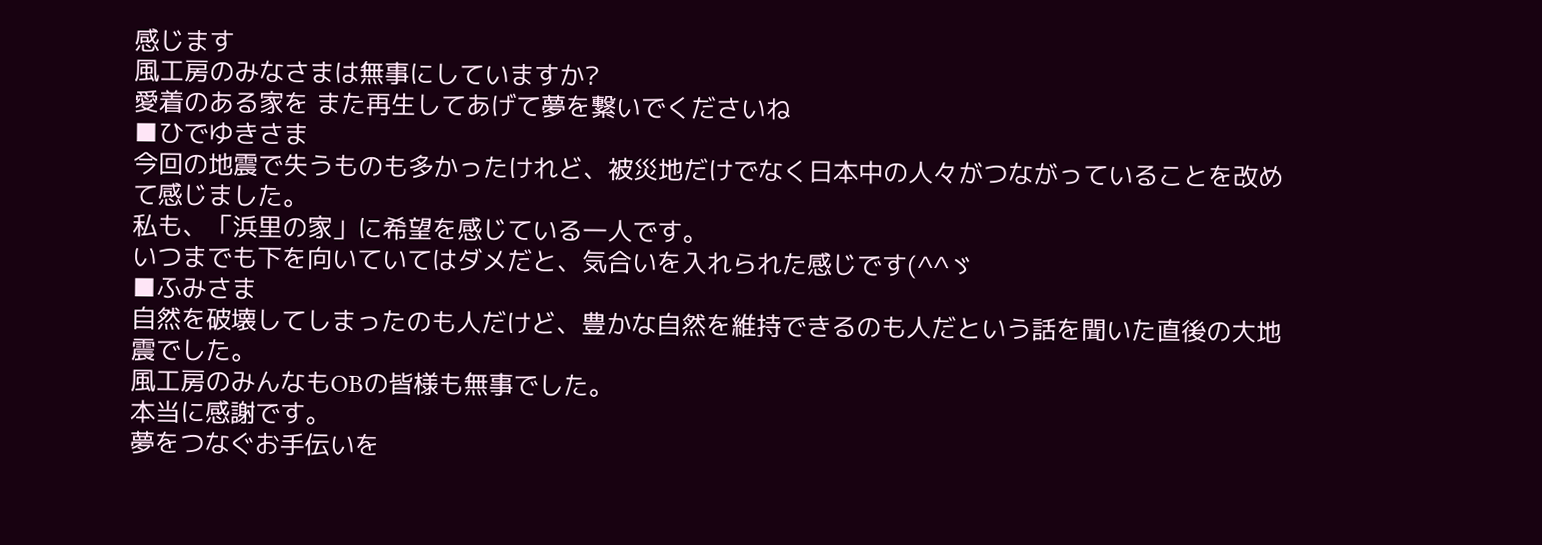感じます
風工房のみなさまは無事にしていますか?
愛着のある家を また再生してあげて夢を繋いでくださいね
■ひでゆきさま
今回の地震で失うものも多かったけれど、被災地だけでなく日本中の人々がつながっていることを改めて感じました。
私も、「浜里の家」に希望を感じている一人です。
いつまでも下を向いていてはダメだと、気合いを入れられた感じです(^^ゞ
■ふみさま
自然を破壊してしまったのも人だけど、豊かな自然を維持できるのも人だという話を聞いた直後の大地震でした。
風工房のみんなもOBの皆様も無事でした。
本当に感謝です。
夢をつなぐお手伝いを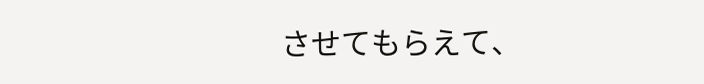させてもらえて、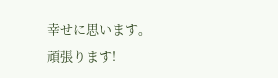幸せに思います。
頑張ります!